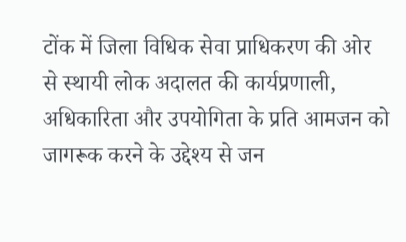टोंक में जिला विधिक सेवा प्राधिकरण की ओर से स्थायी लोक अदालत की कार्यप्रणाली, अधिकारिता और उपयोगिता के प्रति आमजन को जागरूक करने के उद्देश्य से जन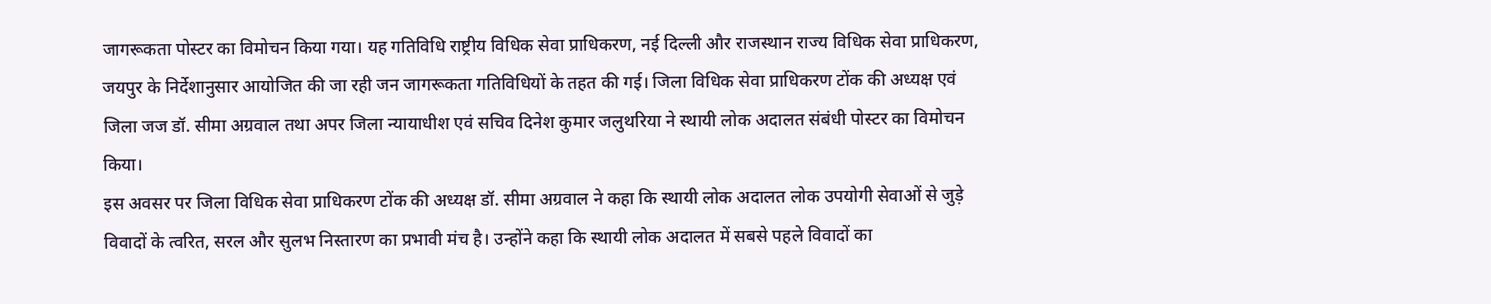जागरूकता पोस्टर का विमोचन किया गया। यह गतिविधि राष्ट्रीय विधिक सेवा प्राधिकरण, नई दिल्ली और राजस्थान राज्य विधिक सेवा प्राधिकरण, जयपुर के निर्देशानुसार आयोजित की जा रही जन जागरूकता गतिविधियों के तहत की गई। जिला विधिक सेवा प्राधिकरण टोंक की अध्यक्ष एवं जिला जज डॉ. सीमा अग्रवाल तथा अपर जिला न्यायाधीश एवं सचिव दिनेश कुमार जलुथरिया ने स्थायी लोक अदालत संबंधी पोस्टर का विमोचन किया।
इस अवसर पर जिला विधिक सेवा प्राधिकरण टोंक की अध्यक्ष डॉ. सीमा अग्रवाल ने कहा कि स्थायी लोक अदालत लोक उपयोगी सेवाओं से जुड़े विवादों के त्वरित, सरल और सुलभ निस्तारण का प्रभावी मंच है। उन्होंने कहा कि स्थायी लोक अदालत में सबसे पहले विवादों का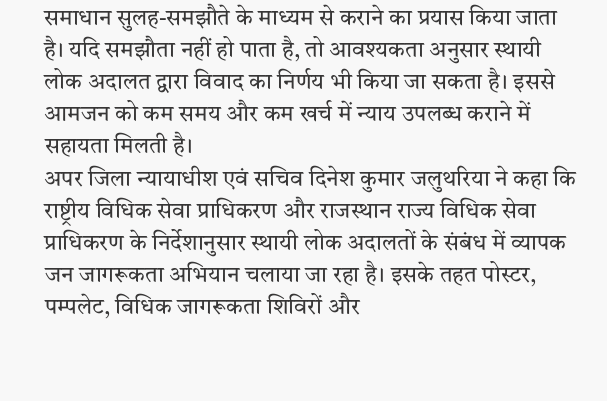समाधान सुलह-समझौते के माध्यम से कराने का प्रयास किया जाता है। यदि समझौता नहीं हो पाता है, तो आवश्यकता अनुसार स्थायी लोक अदालत द्वारा विवाद का निर्णय भी किया जा सकता है। इससे आमजन को कम समय और कम खर्च में न्याय उपलब्ध कराने में सहायता मिलती है।
अपर जिला न्यायाधीश एवं सचिव दिनेश कुमार जलुथरिया ने कहा कि राष्ट्रीय विधिक सेवा प्राधिकरण और राजस्थान राज्य विधिक सेवा प्राधिकरण के निर्देशानुसार स्थायी लोक अदालतों के संबंध में व्यापक जन जागरूकता अभियान चलाया जा रहा है। इसके तहत पोस्टर, पम्पलेट, विधिक जागरूकता शिविरों और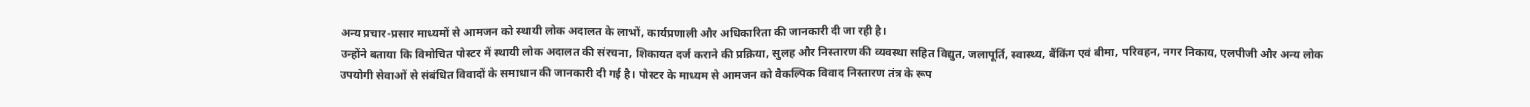अन्य प्रचार-प्रसार माध्यमों से आमजन को स्थायी लोक अदालत के लाभों, कार्यप्रणाली और अधिकारिता की जानकारी दी जा रही है।
उन्होंने बताया कि विमोचित पोस्टर में स्थायी लोक अदालत की संरचना, शिकायत दर्ज कराने की प्रक्रिया, सुलह और निस्तारण की व्यवस्था सहित विद्युत, जलापूर्ति, स्वास्थ्य, बैंकिंग एवं बीमा, परिवहन, नगर निकाय, एलपीजी और अन्य लोक उपयोगी सेवाओं से संबंधित विवादों के समाधान की जानकारी दी गई है। पोस्टर के माध्यम से आमजन को वैकल्पिक विवाद निस्तारण तंत्र के रूप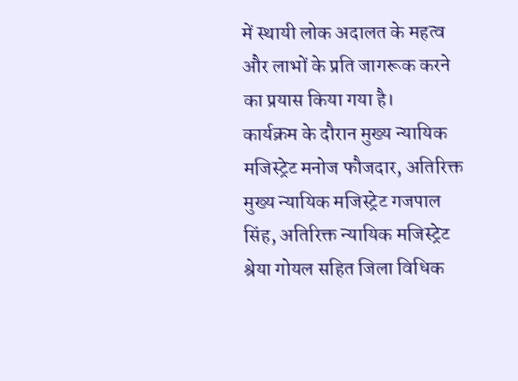में स्थायी लोक अदालत के महत्व और लाभों के प्रति जागरूक करने का प्रयास किया गया है।
कार्यक्रम के दौरान मुख्य न्यायिक मजिस्ट्रेट मनोज फौजदार, अतिरिक्त मुख्य न्यायिक मजिस्ट्रेट गजपाल सिंह, अतिरिक्त न्यायिक मजिस्ट्रेट श्रेया गोयल सहित जिला विधिक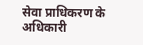सेवा प्राधिकरण के अधिकारी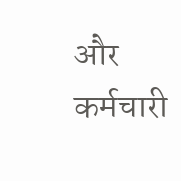और कर्मचारी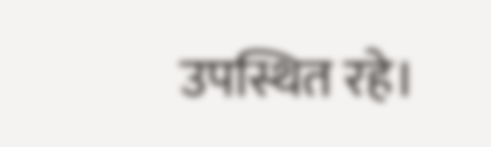उपस्थित रहे।